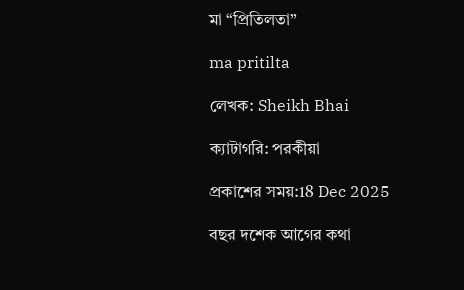মা “প্রিতিলতা”

ma pritilta

লেখক: Sheikh Bhai

ক্যাটাগরি: পরকীয়া

প্রকাশের সময়:18 Dec 2025

বছর দশেক আগের কথা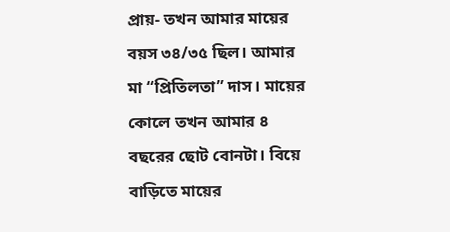প্রায়- তখন আমার মায়ের বয়স ৩৪/৩৫ ছিল। আমার মা “প্রিতিলতা” দাস। মায়ের কোলে তখন আমার ৪ বছরের ছোট বোনটা। বিয়ে বাড়িতে মায়ের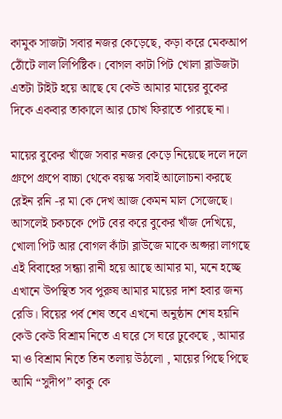কামুক সাজটা সবার নজর কেড়েছে, কড়া করে মেকআপ ঠোঁটে লাল লিপিষ্টিক। বোগল কাটা পিট খোলা ব্লাউজটা এতটা টাইট হয়ে আছে যে কেউ আমার মায়ের বুকের দিকে একবার তাকালে আর চোখ ফিরাতে পারছে না।

মায়ের বুকের খাঁজে সবার নজর কেড়ে নিয়েছে দলে দলে গ্রুপে গ্রুপে বাচ্চা থেকে বয়স্ক সবাই আলোচনা করছে রেইন রনি -র মা কে দেখ আজ কেমন মাল সেজেছে। আসলেই চকচকে পেট বের করে বুকের খাঁজ দেখিয়ে, খোলা পিট আর বোগল কাঁটা ব্লাউজে মাকে অপ্সরা লাগছে এই বিবাহের সন্ধ্যা রানী হয়ে আছে আমার মা, মনে হচ্ছে এখানে উপস্থিত সব পুরুষ আমার মায়ের দাশ হবার জন্য রেডি। বিয়ের পর্ব শেষ তবে এখনো অনুষ্ঠান শেষ হয়নি কেউ কেউ বিশ্রাম নিতে এ ঘরে সে ঘরে ঢুকেছে , আমার মা ও বিশ্রাম নিতে তিন তলায় উঠলো , মায়ের পিছে পিছে আমি “সুদীপ” কাকু কে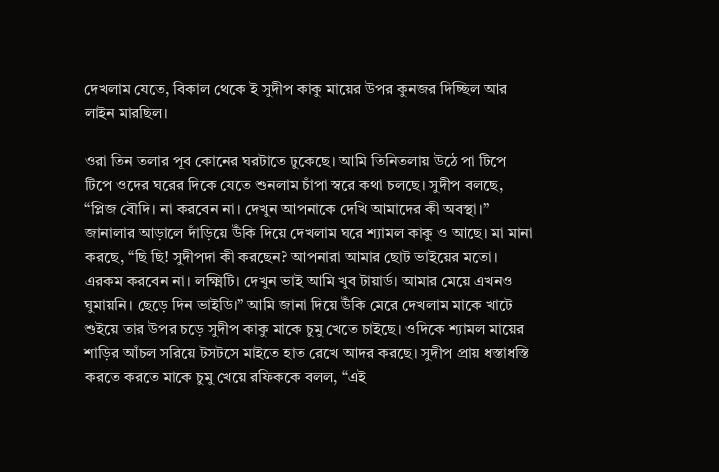দেখলাম যেতে, বিকাল থেকে ই সুদীপ কাকু মায়ের উপর কুনজর দিচ্ছিল আর লাইন মারছিল।

ওরা তিন তলার পূব কোনের ঘরটাতে ঢুকেছে। আমি তিনিতলায় উঠে পা টিপে টিপে ওদের ঘরের দিকে যেতে শুনলাম চাঁপা স্বরে কথা চলছে। সুদীপ বলছে, “প্লিজ বৌদি। না করবেন না। দেখুন আপনাকে দেখি আমাদের কী অবস্থা।” জানালার আড়ালে দাঁড়িয়ে উঁকি দিয়ে দেখলাম ঘরে শ্যামল কাকু ও আছে। মা মানা করছে, “ছি ছি! সুদীপদা কী করছেন? আপনারা আমার ছোট ভাইয়ের মতো। এরকম করবেন না। লক্ষ্মিটি। দেখুন ভাই আমি খুব টায়ার্ড। আমার মেয়ে এখনও ঘুমায়নি। ছেড়ে দিন ভাইডি।” আমি জানা দিয়ে উঁকি মেরে দেখলাম মাকে খাটে শুইয়ে তার উপর চড়ে সুদীপ কাকু মাকে চুমু খেতে চাইছে। ওদিকে শ্যামল মায়ের শাড়ির আঁচল সরিয়ে টসটসে মাইতে হাত রেখে আদর করছে। সুদীপ প্রায় ধস্তাধস্তি করতে করতে মাকে চুমু খেয়ে রফিককে বলল, “এই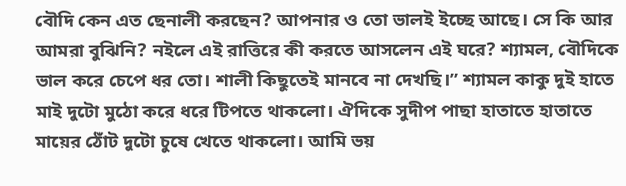বৌদি কেন এত ছেনালী করছেন? আপনার ও তো ভালই ইচ্ছে আছে। সে কি আর আমরা বুঝিনি? নইলে এই রাত্তিরে কী করতে আসলেন এই ঘরে? শ্যামল, বৌদিকে ভাল করে চেপে ধর তো। শালী কিছুতেই মানবে না দেখছি।” শ্যামল কাকু দুই হাতে মাই দুটো মুঠো করে ধরে টিপতে থাকলো। ঐদিকে সুদীপ পাছা হাতাতে হাতাতে মায়ের ঠোঁট দুটো চুষে খেতে থাকলো। আমি ভয়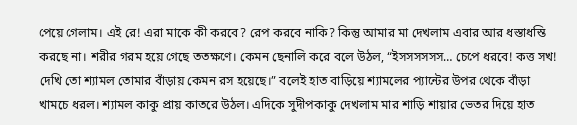পেয়ে গেলাম। এই রে! এরা মাকে কী করবে? রেপ করবে নাকি? কিন্তু আমার মা দেখলাম এবার আর ধস্তাধস্তি করছে না। শরীর গরম হয়ে গেছে ততক্ষণে। কেমন ছেনালি করে বলে উঠল, “ইসসসসসস… চেপে ধরবে! কত্ত সখ! দেখি তো শ্যামল তোমার বাঁড়ায় কেমন রস হয়েছে।” বলেই হাত বাড়িয়ে শ্যামলের প্যান্টের উপর থেকে বাঁড়া খামচে ধরল। শ্যামল কাকু প্রায় কাতরে উঠল। এদিকে সুদীপকাকু দেখলাম মার শাড়ি শায়ার ভেতর দিয়ে হাত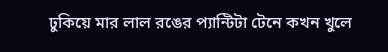ঢুকিয়ে মার লাল রঙের প্যান্টিটা টেনে কখন খুলে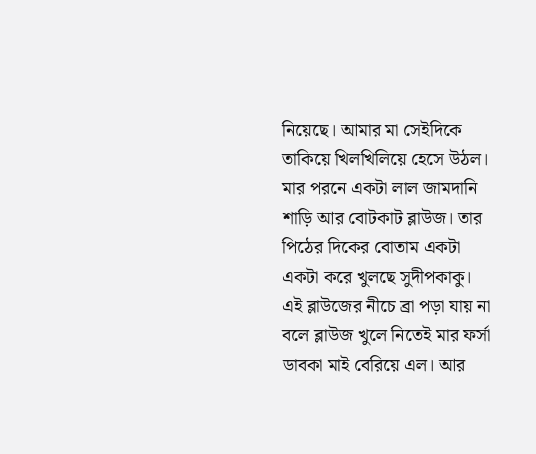নিয়েছে। আমার মা সেইদিকে তাকিয়ে খিলখিলিয়ে হেসে উঠল। মার পরনে একটা লাল জামদানি শাড়ি আর বোটকাট ব্লাউজ। তার পিঠের দিকের বোতাম একটা একটা করে খুলছে সুদীপকাকু। এই ব্লাউজের নীচে ব্রা পড়া যায় না বলে ব্লাউজ খুলে নিতেই মার ফর্সা ডাবকা মাই বেরিয়ে এল। আর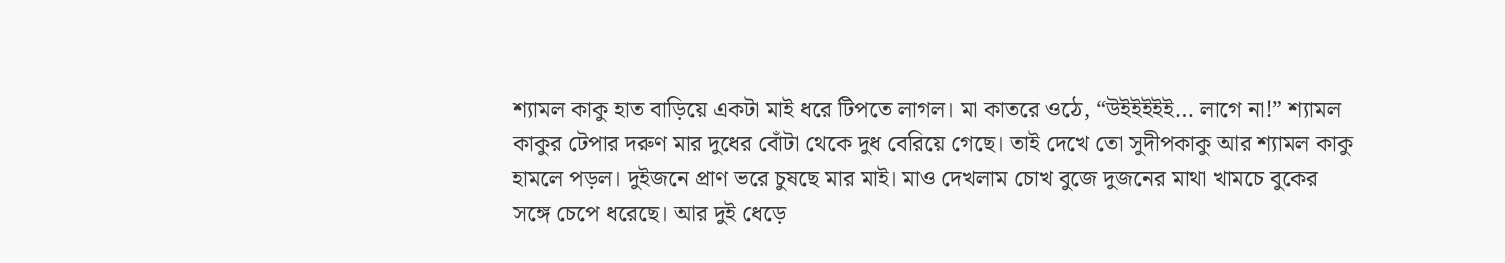শ্যামল কাকু হাত বাড়িয়ে একটা মাই ধরে টিপতে লাগল। মা কাতরে ওঠে, “উইইইইই… লাগে না!” শ্যামল কাকুর টেপার দরুণ মার দুধের বোঁটা থেকে দুধ বেরিয়ে গেছে। তাই দেখে তো সুদীপকাকু আর শ্যামল কাকু হামলে পড়ল। দুইজনে প্রাণ ভরে চুষছে মার মাই। মাও দেখলাম চোখ বুজে দুজনের মাথা খামচে বুকের সঙ্গে চেপে ধরেছে। আর দুই ধেড়ে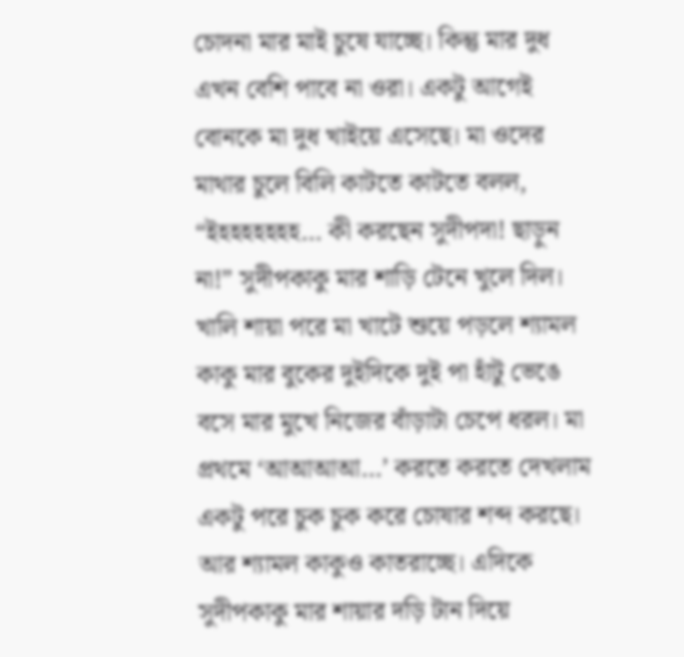চোদনা মার মাই চুষে যাচ্ছে। কিন্তু মার দুধ এখন বেশি পাবে না ওরা। একটু আগেই বোনকে মা দুধ খাইয়ে এসেছে। মা ওদের মাথার চুলে বিলি কাটতে কাটতে বলল, “ইহহহহহহহ… কী করছেন সুদীপদা! ছাড়ুন না!” সুদীপকাকু মার শাড়ি টেনে খুলে দিল। খালি শায়া পরে মা খাটে শুয়ে পড়লে শ্যামল কাকু মার বুকের দুইদিকে দুই পা হাঁটু ভেঙে বসে মার মুখে নিজের বাঁড়াটা চেপে ধরল। মা প্রথমে ‘আআআআ…’ করতে করতে দেখলাম একটু পরে চুক চুক করে চোষার শব্দ করছে। আর শ্যামল কাকুও কাতরাচ্ছে। এদিকে সুদীপকাকু মার শায়ার দড়ি টান দিয়ে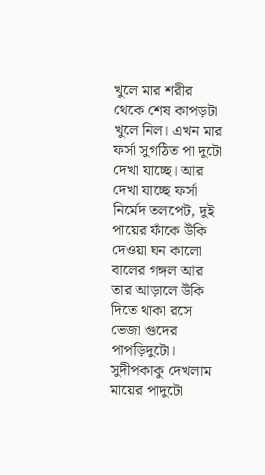খুলে মার শরীর থেকে শেষ কাপড়টা খুলে নিল। এখন মার ফর্সা সুগঠিত পা দুটো দেখা যাচ্ছে। আর দেখা যাচ্ছে ফর্সা নির্মেদ তলপেট, দুই পায়ের ফাঁকে উঁকি দেওয়া ঘন কালো বালের গঙ্গল আর তার আড়ালে উঁকি দিতে থাকা রসে ভেজা গুদের পাপড়িদুটো। সুদীপকাকু দেখলাম মায়ের পাদুটো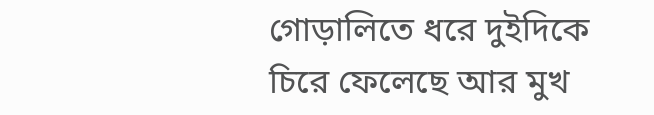গোড়ালিতে ধরে দুইদিকে চিরে ফেলেছে আর মুখ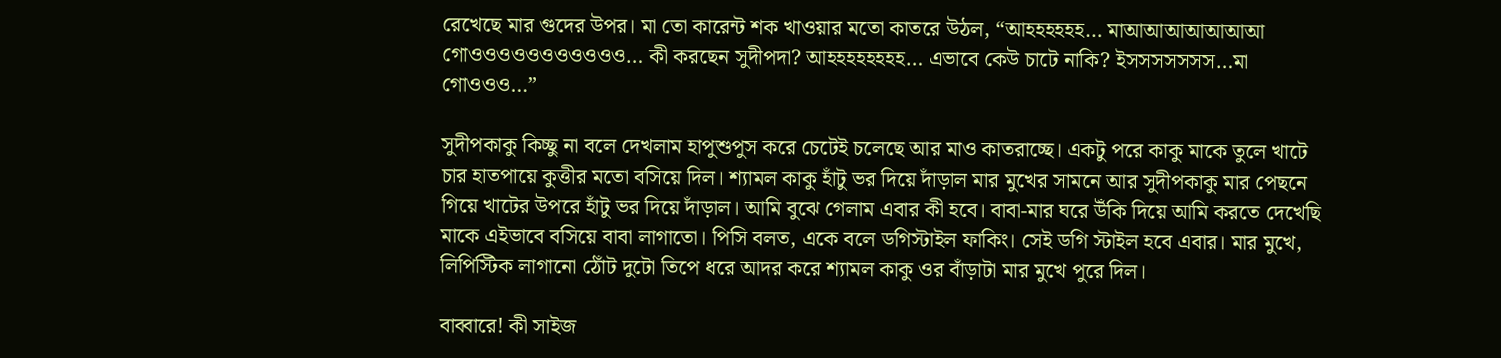রেখেছে মার গুদের উপর। মা তো কারেন্ট শক খাওয়ার মতো কাতরে উঠল, “আহহহহহহ… মাআআআআআআআ গোওওওওওওওওওওও… কী করছেন সুদীপদা? আহহহহহহহহ… এভাবে কেউ চাটে নাকি? ইসসসসসসস…মা গোওওও…”

সুদীপকাকু কিচ্ছু না বলে দেখলাম হাপুশুপুস করে চেটেই চলেছে আর মাও কাতরাচ্ছে। একটু পরে কাকু মাকে তুলে খাটে চার হাতপায়ে কুত্তীর মতো বসিয়ে দিল। শ্যামল কাকু হাঁটু ভর দিয়ে দাঁড়াল মার মুখের সামনে আর সুদীপকাকু মার পেছনে গিয়ে খাটের উপরে হাঁটু ভর দিয়ে দাঁড়াল। আমি বুঝে গেলাম এবার কী হবে। বাবা-মার ঘরে উঁকি দিয়ে আমি করতে দেখেছি মাকে এইভাবে বসিয়ে বাবা লাগাতো। পিসি বলত, একে বলে ডগিস্টাইল ফাকিং। সেই ডগি স্টাইল হবে এবার। মার মুখে, লিপিস্টিক লাগানো ঠোঁট দুটো তিপে ধরে আদর করে শ্যামল কাকু ওর বাঁড়াটা মার মুখে পুরে দিল।

বাব্বারে! কী সাইজ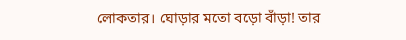লোকতার। ঘোড়ার মতো বড়ো বাঁড়া! তার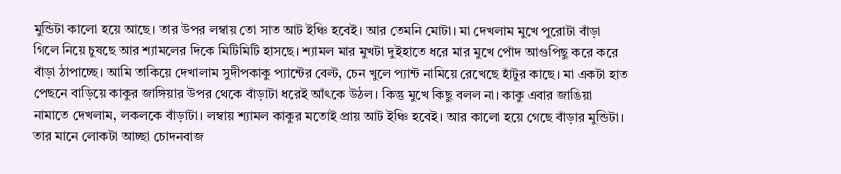মুন্ডিটা কালো হয়ে আছে। তার উপর লম্বায় তো সাত আট ইঞ্চি হবেই। আর তেমনি মোটা। মা দেখলাম মুখে পুরোটা বাঁড়া গিলে নিয়ে চুষছে আর শ্যামলের দিকে মিটিমিটি হাসছে। শ্যামল মার মুখটা দুইহাতে ধরে মার মুখে পোঁদ আগুপিছু করে করে বাঁড়া ঠাপাচ্ছে। আমি তাকিয়ে দেখালাম সুদীপকাকু প্যান্টের বেল্ট, চেন খুলে প্যান্ট নামিয়ে রেখেছে হাঁটুর কাছে। মা একটা হাত পেছনে বাড়িয়ে কাকুর জাঙ্গিয়ার উপর থেকে বাঁড়াটা ধরেই আঁৎকে উঠল। কিন্তু মুখে কিছু বলল না। কাকু এবার জাঙিয়া নামাতে দেখলাম, লকলকে বাঁড়াটা। লম্বায় শ্যামল কাকুর মতোই প্রায় আট ইঞ্চি হবেই। আর কালো হয়ে গেছে বাঁড়ার মুন্ডিটা। তার মানে লোকটা আচ্ছা চোদনবাজ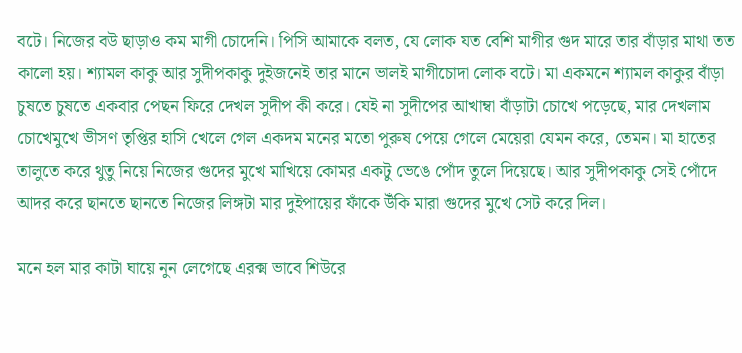বটে। নিজের বউ ছাড়াও কম মাগী চোদেনি। পিসি আমাকে বলত, যে লোক যত বেশি মাগীর গুদ মারে তার বাঁড়ার মাথা তত কালো হয়। শ্যামল কাকু আর সুদীপকাকু দুইজনেই তার মানে ভালই মাগীচোদা লোক বটে। মা একমনে শ্যামল কাকুর বাঁড়া চুষতে চুষতে একবার পেছন ফিরে দেখল সুদীপ কী করে। যেই না সুদীপের আখাম্বা বাঁড়াটা চোখে পড়েছে, মার দেখলাম চোখেমুখে ভীসণ তৃপ্তির হাসি খেলে গেল একদম মনের মতো পুরুষ পেয়ে গেলে মেয়েরা যেমন করে, তেমন। মা হাতের তালুতে করে থুতু নিয়ে নিজের গুদের মুখে মাখিয়ে কোমর একটু ভেঙে পোঁদ তুলে দিয়েছে। আর সুদীপকাকু সেই পোঁদে আদর করে ছানতে ছানতে নিজের লিঙ্গটা মার দুইপায়ের ফাঁকে উঁকি মারা গুদের মুখে সেট করে দিল।

মনে হল মার কাটা ঘায়ে নুন লেগেছে এরক্ম ভাবে শিউরে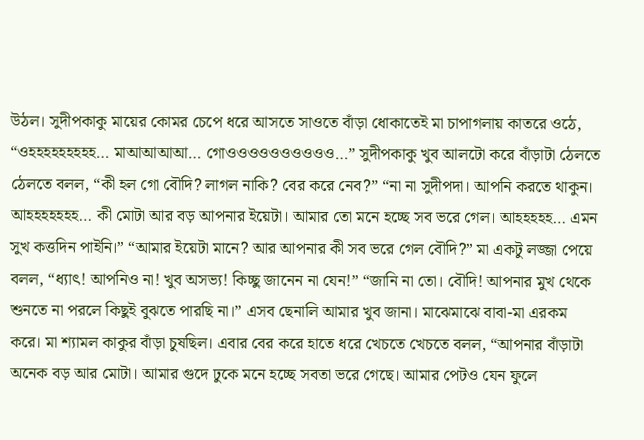উঠল। সুদীপকাকু মায়ের কোমর চেপে ধরে আসতে সাওতে বাঁড়া ধোকাতেই মা চাপাগলায় কাতরে ওঠে, “ওহহহহহহহহহ… মাআআআআ… গোওওওওওওওওওও…” সুদীপকাকু খুব আলটো করে বাঁড়াটা ঠেলতে ঠেলতে বলল, “কী হল গো বৌদি? লাগল নাকি? বের করে নেব?” “না না সুদীপদা। আপনি করতে থাকুন। আহহহহহহহ… কী মোটা আর বড় আপনার ইয়েটা। আমার তো মনে হচ্ছে সব ভরে গেল। আহহহহহ… এমন সুখ কত্তদিন পাইনি।” “আমার ইয়েটা মানে? আর আপনার কী সব ভরে গেল বৌদি?” মা একটু লজ্জা পেয়ে বলল, “ধ্যাৎ! আপনিও না! খুব অসভ্য! কিচ্ছু জানেন না যেন!” “জানি না তো। বৌদি! আপনার মুখ থেকে শুনতে না পরলে কিছুই বুঝতে পারছি না।” এসব ছেনালি আমার খুব জানা। মাঝেমাঝে বাবা-মা এরকম করে। মা শ্যামল কাকুর বাঁড়া চুষছিল। এবার বের করে হাতে ধরে খেচতে খেচতে বলল, “আপনার বাঁড়াটা অনেক বড় আর মোটা। আমার গুদে ঢুকে মনে হচ্ছে সবতা ভরে গেছে। আমার পেটও যেন ফুলে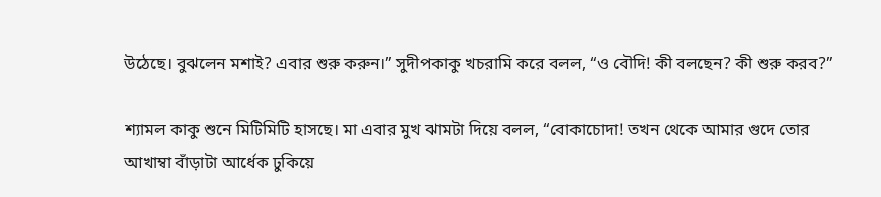উঠেছে। বুঝলেন মশাই? এবার শুরু করুন।” সুদীপকাকু খচরামি করে বলল, “ও বৌদি! কী বলছেন? কী শুরু করব?”

শ্যামল কাকু শুনে মিটিমিটি হাসছে। মা এবার মুখ ঝামটা দিয়ে বলল, “বোকাচোদা! তখন থেকে আমার গুদে তোর আখাম্বা বাঁড়াটা আর্ধেক ঢুকিয়ে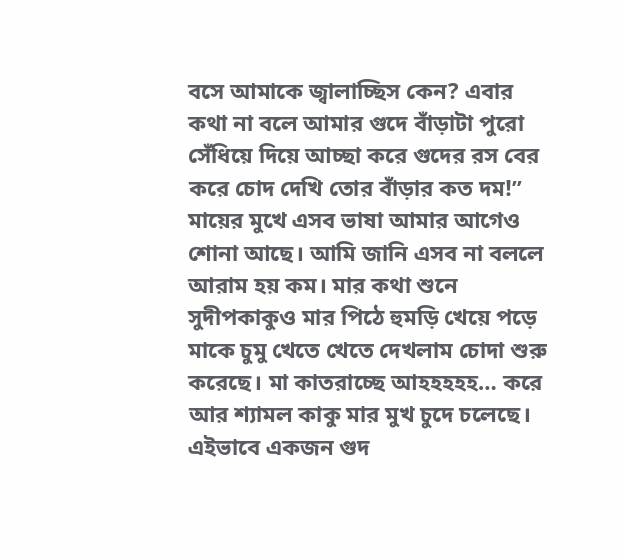বসে আমাকে জ্বালাচ্ছিস কেন? এবার কথা না বলে আমার গুদে বাঁড়াটা পুরো সেঁধিয়ে দিয়ে আচ্ছা করে গুদের রস বের করে চোদ দেখি তোর বাঁড়ার কত দম!” মায়ের মুখে এসব ভাষা আমার আগেও শোনা আছে। আমি জানি এসব না বললে আরাম হয় কম। মার কথা শুনে সুদীপকাকুও মার পিঠে হুমড়ি খেয়ে পড়ে মাকে চুমু খেতে খেতে দেখলাম চোদা শুরু করেছে। মা কাতরাচ্ছে আহহহহহ… করে আর শ্যামল কাকু মার মুখ চুদে চলেছে। এইভাবে একজন গুদ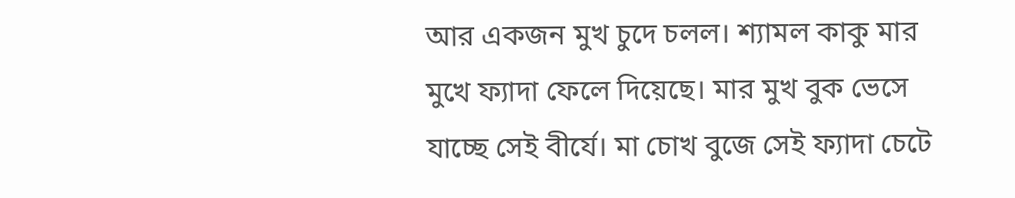আর একজন মুখ চুদে চলল। শ্যামল কাকু মার মুখে ফ্যাদা ফেলে দিয়েছে। মার মুখ বুক ভেসে যাচ্ছে সেই বীর্যে। মা চোখ বুজে সেই ফ্যাদা চেটে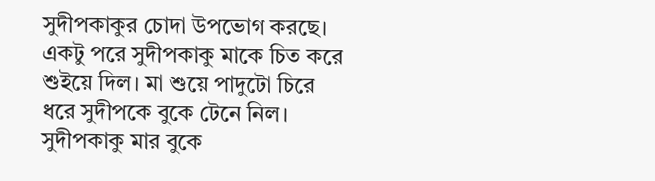সুদীপকাকুর চোদা উপভোগ করছে। একটু পরে সুদীপকাকু মাকে চিত করে শুইয়ে দিল। মা শুয়ে পাদুটো চিরে ধরে সুদীপকে বুকে টেনে নিল। সুদীপকাকু মার বুকে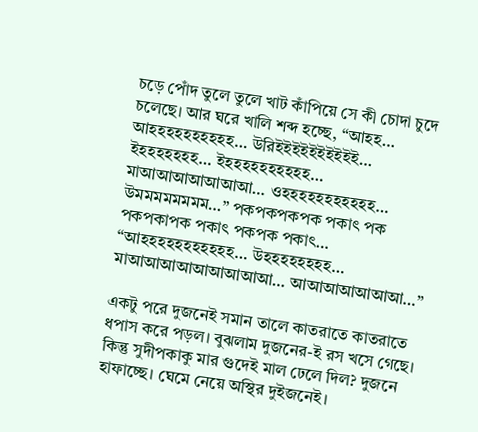চড়ে পোঁদ তুলে তুলে খাট কাঁপিয়ে সে কী চোদা চুদে চলেছে। আর ঘরে খালি শব্দ হচ্ছে, “আহহ… আহহহহহহহহহহ… উরিইইইইইইইইইই… ইহহহহহহহ… ইহহহহহহহহহহ… মাআআআআআআআ… ওহহহহহহহহহহহ… উমমমমমমমম…” পকপকপকপক পকাৎ পক পকপকাপক পকাৎ পকপক পকাৎ… “আহহহহহহহহহহহ… উহহহহহহহহ… মাআআআআআআআআআ… আআআআআআআ…”

একটু পরে দুজনেই সমান তালে কাতরাতে কাতরাতে ধপাস করে পড়ল। বুঝলাম দুজনের-ই রস খসে গেছে। কিন্তু সুদীপকাকু মার গুদেই মাল ঢেলে দিল? দুজনে হাফাচ্ছে। ঘেমে নেয়ে অস্থির দুইজনেই।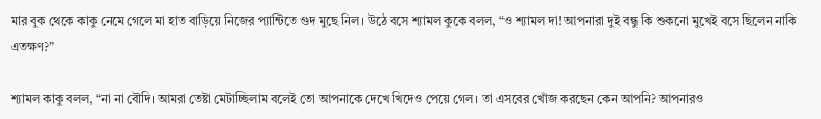মার বুক থেকে কাকু নেমে গেলে মা হাত বাড়িয়ে নিজের প্যান্টিতে গুদ মুছে নিল। উঠে বসে শ্যামল কুকে বলল, “ও শ্যামল দা! আপনারা দুই বন্ধু কি শুকনো মুখেই বসে ছিলেন নাকি এতক্ষণ?”

শ্যামল কাকু বলল, “না না বৌদি। আমরা তেষ্টা মেটাচ্ছিলাম বলেই তো আপনাকে দেখে খিদেও পেয়ে গেল। তা এসবের খোঁজ করছেন কেন আপনি? আপনারও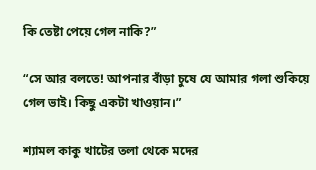কি তেষ্টা পেয়ে গেল নাকি?”

“সে আর বলতে! আপনার বাঁড়া চুষে যে আমার গলা শুকিয়ে গেল ভাই। কিছু একটা খাওয়ান।”

শ্যামল কাকু খাটের তলা থেকে মদের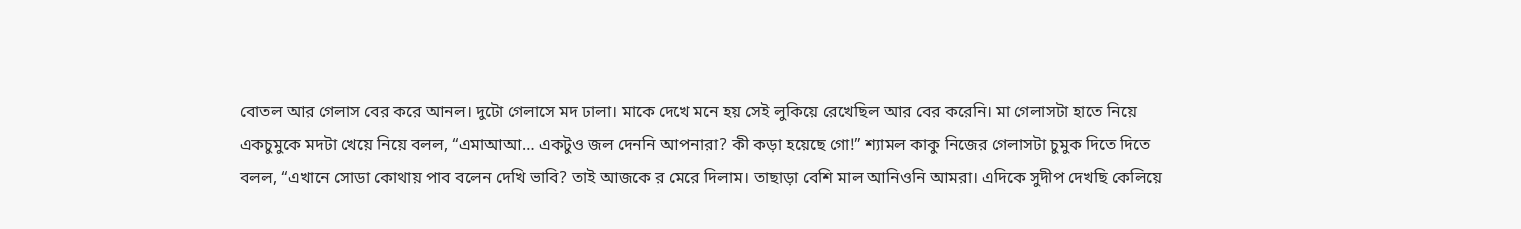বোতল আর গেলাস বের করে আনল। দুটো গেলাসে মদ ঢালা। মাকে দেখে মনে হয় সেই লুকিয়ে রেখেছিল আর বের করেনি। মা গেলাসটা হাতে নিয়ে একচুমুকে মদটা খেয়ে নিয়ে বলল, “এমাআআ… একটুও জল দেননি আপনারা? কী কড়া হয়েছে গো!” শ্যামল কাকু নিজের গেলাসটা চুমুক দিতে দিতে বলল, “এখানে সোডা কোথায় পাব বলেন দেখি ভাবি? তাই আজকে র মেরে দিলাম। তাছাড়া বেশি মাল আনিওনি আমরা। এদিকে সুদীপ দেখছি কেলিয়ে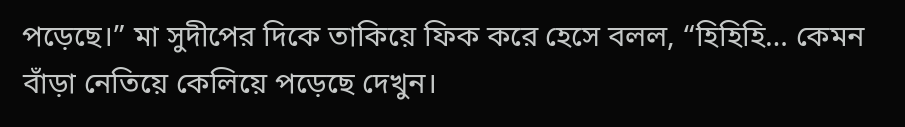পড়েছে।” মা সুদীপের দিকে তাকিয়ে ফিক করে হেসে বলল, “হিহিহি… কেমন বাঁড়া নেতিয়ে কেলিয়ে পড়েছে দেখুন।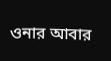ওনার আবার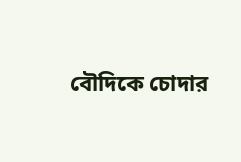বৌদিকে চোদার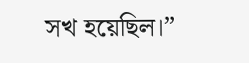সখ হয়েছিল।”